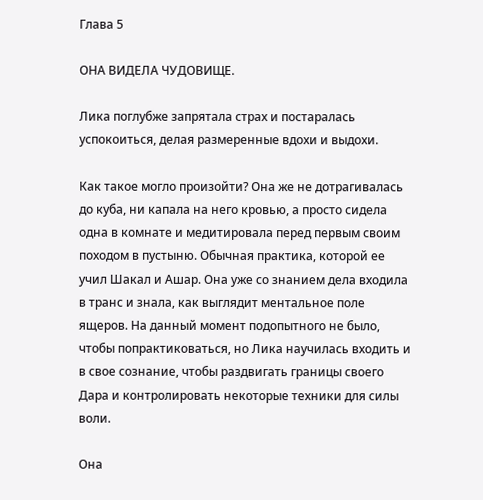Глава 5

ОНА ВИДЕЛА ЧУДОВИЩЕ.

Лика поглубже запрятала страх и постаралась успокоиться, делая размеренные вдохи и выдохи.

Как такое могло произойти? Она же не дотрагивалась до куба, ни капала на него кровью, а просто сидела одна в комнате и медитировала перед первым своим походом в пустыню. Обычная практика, которой ее учил Шакал и Ашар. Она уже со знанием дела входила в транс и знала, как выглядит ментальное поле ящеров. На данный момент подопытного не было, чтобы попрактиковаться, но Лика научилась входить и в свое сознание, чтобы раздвигать границы своего Дара и контролировать некоторые техники для силы воли.

Она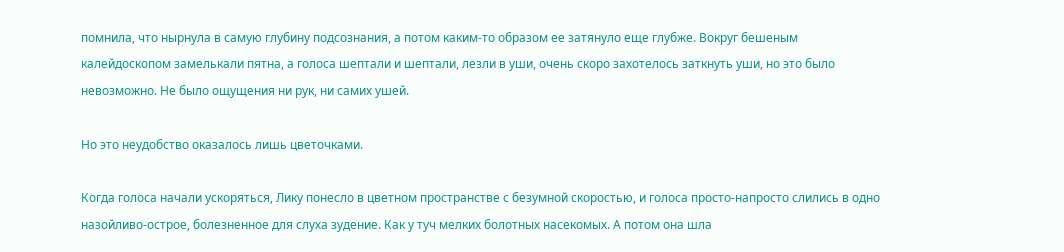помнила, что нырнула в самую глубину подсознания, а потом каким-то образом ее затянуло еще глубже. Вокруг бешеным калейдоскопом замелькали пятна, а голоса шептали и шептали, лезли в уши, очень скоро захотелось заткнуть уши, но это было невозможно. Не было ощущения ни рук, ни самих ушей.

Но это неудобство оказалось лишь цветочками.

Когда голоса начали ускоряться, Лику понесло в цветном пространстве с безумной скоростью, и голоса просто-напросто слились в одно назойливо-острое, болезненное для слуха зудение. Как у туч мелких болотных насекомых. А потом она шла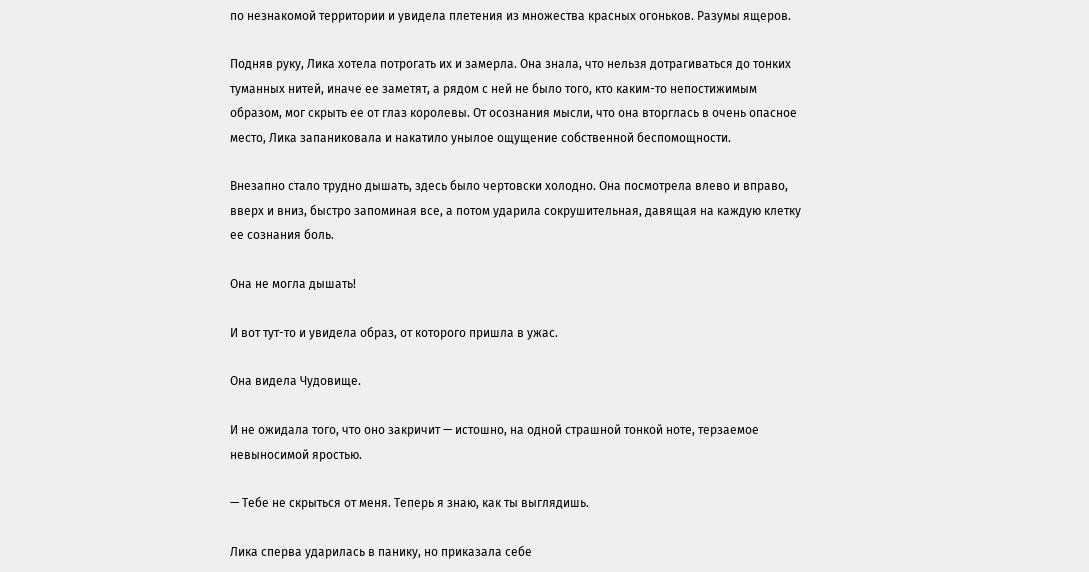по незнакомой территории и увидела плетения из множества красных огоньков. Разумы ящеров.

Подняв руку, Лика хотела потрогать их и замерла. Она знала, что нельзя дотрагиваться до тонких туманных нитей, иначе ее заметят, а рядом с ней не было того, кто каким-то непостижимым образом, мог скрыть ее от глаз королевы. От осознания мысли, что она вторглась в очень опасное место, Лика запаниковала и накатило унылое ощущение собственной беспомощности.

Внезапно стало трудно дышать, здесь было чертовски холодно. Она посмотрела влево и вправо, вверх и вниз, быстро запоминая все, а потом ударила сокрушительная, давящая на каждую клетку ее сознания боль.

Она не могла дышать!

И вот тут-то и увидела образ, от которого пришла в ужас.

Она видела Чудовище.

И не ожидала того, что оно закричит — истошно, на одной страшной тонкой ноте, терзаемое невыносимой яростью.

— Тебе не скрыться от меня. Теперь я знаю, как ты выглядишь.

Лика сперва ударилась в панику, но приказала себе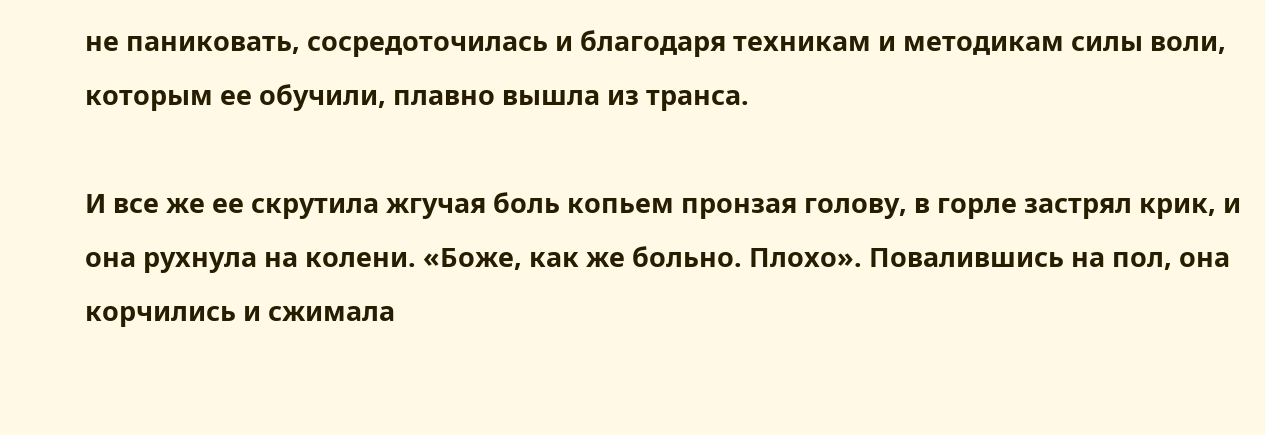не паниковать, сосредоточилась и благодаря техникам и методикам силы воли, которым ее обучили, плавно вышла из транса.

И все же ее скрутила жгучая боль копьем пронзая голову, в горле застрял крик, и она рухнула на колени. «Боже, как же больно. Плохо». Повалившись на пол, она корчились и сжимала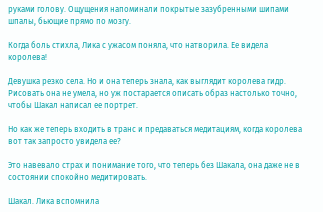руками голову. Ощущения напоминали покрытые зазубренными шипами шпалы, бьющие прямо по мозгу.

Когда боль стихла, Лика с ужасом поняла, что натворила. Ее видела королева!

Девушка резко села. Но и она теперь знала, как выглядит королева гидр. Рисовать она не умела, но уж постарается описать образ настолько точно, чтобы Шакал написал ее портрет.

Но как же теперь входить в транс и предаваться медитациям, когда королева вот так запросто увидела ее?

Это навевало страх и понимание того, что теперь без Шакала, она даже не в состоянии спокойно медитировать.

Шакал. Лика вспомнила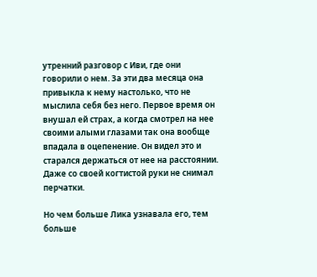утренний разговор с Иви, где они говорили о нем. За эти два месяца она привыкла к нему настолько, что не мыслила себя без него. Первое время он внушал ей страх, а когда смотрел на нее своими алыми глазами так она вообще впадала в оцепенение. Он видел это и старался держаться от нее на расстоянии. Даже со своей когтистой руки не снимал перчатки.

Но чем больше Лика узнавала его, тем больше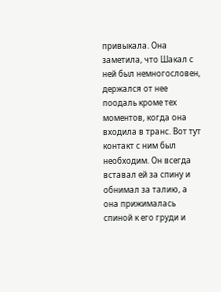привыкала. Она заметила, что Шакал с ней был немногословен, держался от нее поодаль кроме тех моментов, когда она входила в транс. Вот тут контакт с ним был необходим. Он всегда вставал ей за спину и обнимал за талию, а она прижималась спиной к его груди и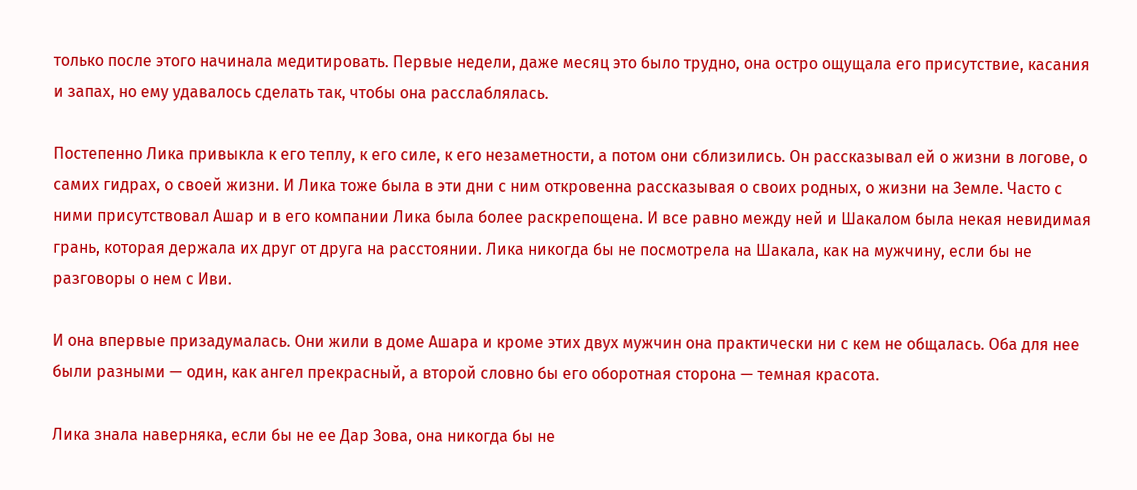только после этого начинала медитировать. Первые недели, даже месяц это было трудно, она остро ощущала его присутствие, касания и запах, но ему удавалось сделать так, чтобы она расслаблялась.

Постепенно Лика привыкла к его теплу, к его силе, к его незаметности, а потом они сблизились. Он рассказывал ей о жизни в логове, о самих гидрах, о своей жизни. И Лика тоже была в эти дни с ним откровенна рассказывая о своих родных, о жизни на Земле. Часто с ними присутствовал Ашар и в его компании Лика была более раскрепощена. И все равно между ней и Шакалом была некая невидимая грань, которая держала их друг от друга на расстоянии. Лика никогда бы не посмотрела на Шакала, как на мужчину, если бы не разговоры о нем с Иви.

И она впервые призадумалась. Они жили в доме Ашара и кроме этих двух мужчин она практически ни с кем не общалась. Оба для нее были разными — один, как ангел прекрасный, а второй словно бы его оборотная сторона — темная красота.

Лика знала наверняка, если бы не ее Дар Зова, она никогда бы не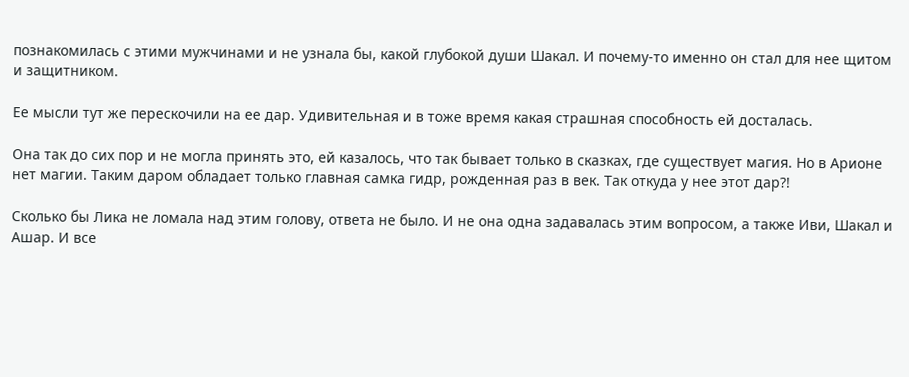познакомилась с этими мужчинами и не узнала бы, какой глубокой души Шакал. И почему-то именно он стал для нее щитом и защитником.

Ее мысли тут же перескочили на ее дар. Удивительная и в тоже время какая страшная способность ей досталась.

Она так до сих пор и не могла принять это, ей казалось, что так бывает только в сказках, где существует магия. Но в Арионе нет магии. Таким даром обладает только главная самка гидр, рожденная раз в век. Так откуда у нее этот дар?!

Сколько бы Лика не ломала над этим голову, ответа не было. И не она одна задавалась этим вопросом, а также Иви, Шакал и Ашар. И все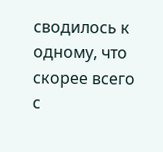сводилось к одному, что скорее всего с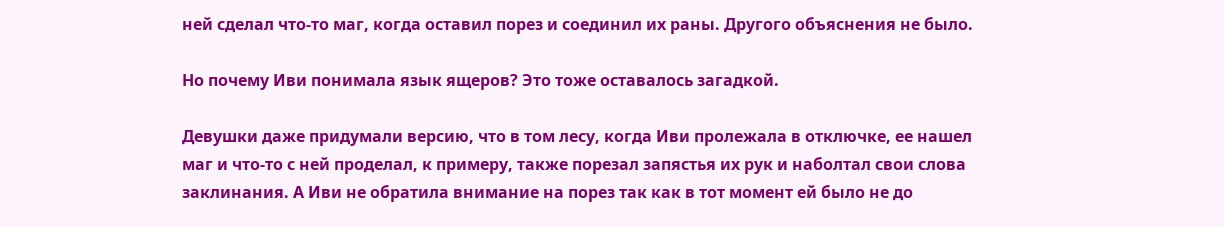ней сделал что-то маг, когда оставил порез и соединил их раны. Другого объяснения не было.

Но почему Иви понимала язык ящеров? Это тоже оставалось загадкой.

Девушки даже придумали версию, что в том лесу, когда Иви пролежала в отключке, ее нашел маг и что-то с ней проделал, к примеру, также порезал запястья их рук и наболтал свои слова заклинания. А Иви не обратила внимание на порез так как в тот момент ей было не до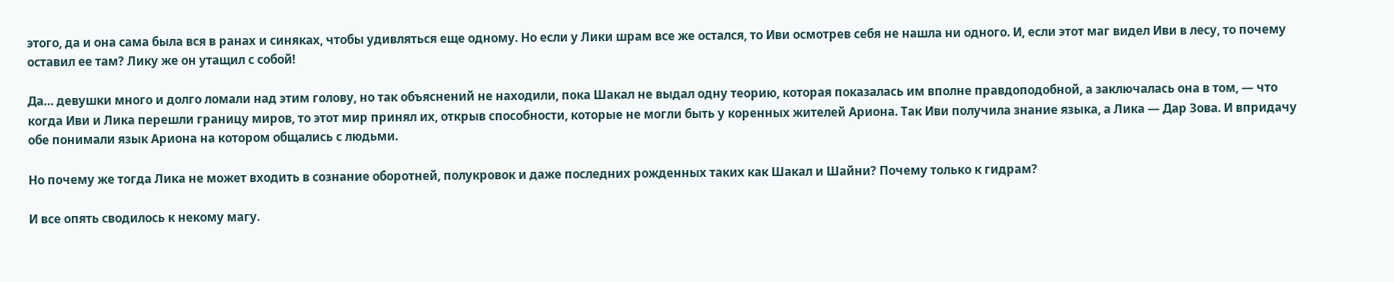этого, да и она сама была вся в ранах и синяках, чтобы удивляться еще одному. Но если у Лики шрам все же остался, то Иви осмотрев себя не нашла ни одного. И, если этот маг видел Иви в лесу, то почему оставил ее там? Лику же он утащил с собой!

Да… девушки много и долго ломали над этим голову, но так объяснений не находили, пока Шакал не выдал одну теорию, которая показалась им вполне правдоподобной, а заключалась она в том, — что когда Иви и Лика перешли границу миров, то этот мир принял их, открыв способности, которые не могли быть у коренных жителей Ариона. Так Иви получила знание языка, а Лика — Дар Зова. И впридачу обе понимали язык Ариона на котором общались с людьми.

Но почему же тогда Лика не может входить в сознание оборотней, полукровок и даже последних рожденных таких как Шакал и Шайни? Почему только к гидрам?

И все опять сводилось к некому магу.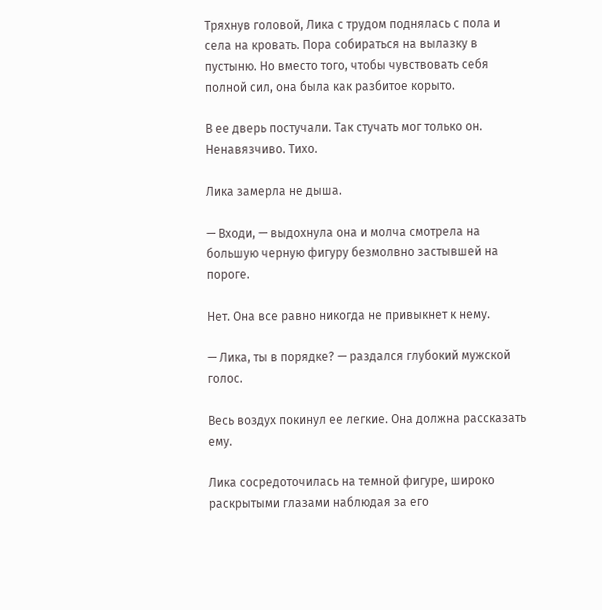Тряхнув головой, Лика с трудом поднялась с пола и села на кровать. Пора собираться на вылазку в пустыню. Но вместо того, чтобы чувствовать себя полной сил, она была как разбитое корыто.

В ее дверь постучали. Так стучать мог только он. Ненавязчиво. Тихо.

Лика замерла не дыша.

— Входи, — выдохнула она и молча смотрела на большую черную фигуру безмолвно застывшей на пороге.

Нет. Она все равно никогда не привыкнет к нему.

— Лика, ты в порядке? — раздался глубокий мужской голос.

Весь воздух покинул ее легкие. Она должна рассказать ему.

Лика сосредоточилась на темной фигуре, широко раскрытыми глазами наблюдая за его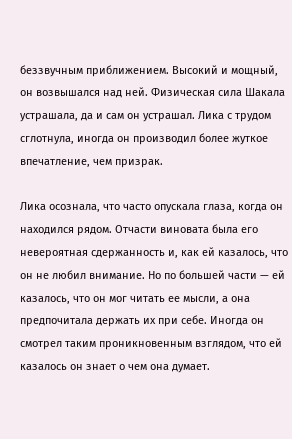беззвучным приближением. Высокий и мощный, он возвышался над ней. Физическая сила Шакала устрашала, да и сам он устрашал. Лика с трудом сглотнула, иногда он производил более жуткое впечатление, чем призрак.

Лика осознала, что часто опускала глаза, когда он находился рядом. Отчасти виновата была его невероятная сдержанность и, как ей казалось, что он не любил внимание. Но по большей части — ей казалось, что он мог читать ее мысли, а она предпочитала держать их при себе. Иногда он смотрел таким проникновенным взглядом, что ей казалось он знает о чем она думает.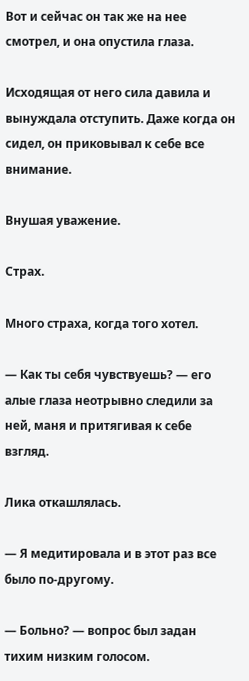Вот и сейчас он так же на нее смотрел, и она опустила глаза.

Исходящая от него сила давила и вынуждала отступить. Даже когда он сидел, он приковывал к себе все внимание.

Внушая уважение.

Страх.

Много страха, когда того хотел.

— Как ты себя чувствуешь? — его алые глаза неотрывно следили за ней, маня и притягивая к себе взгляд.

Лика откашлялась.

— Я медитировала и в этот раз все было по-другому.

— Больно? — вопрос был задан тихим низким голосом.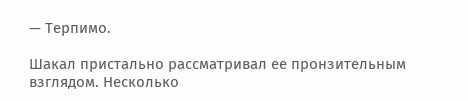— Терпимо.

Шакал пристально рассматривал ее пронзительным взглядом. Несколько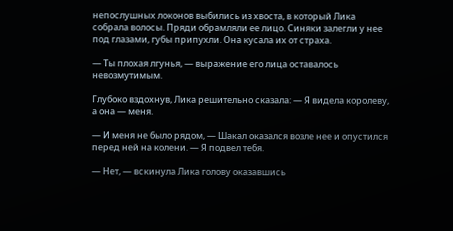непослушных локонов выбились из хвоста, в который Лика собрала волосы. Пряди обрамляли ее лицо. Синяки залегли у нее под глазами, губы припухли. Она кусала их от страха.

— Ты плохая лгунья, — выражение его лица оставалось невозмутимым.

Глубоко вздохнув, Лика решительно сказала: — Я видела королеву, а она — меня.

— И меня не было рядом, — Шакал оказался возле нее и опустился перед ней на колени. — Я подвел тебя.

— Нет, — вскинула Лика голову оказавшись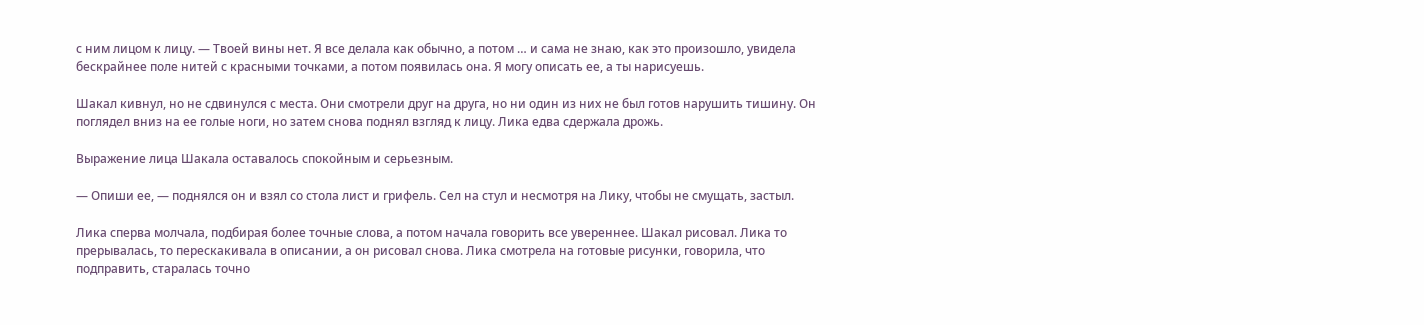с ним лицом к лицу. — Твоей вины нет. Я все делала как обычно, а потом … и сама не знаю, как это произошло, увидела бескрайнее поле нитей с красными точками, а потом появилась она. Я могу описать ее, а ты нарисуешь.

Шакал кивнул, но не сдвинулся с места. Они смотрели друг на друга, но ни один из них не был готов нарушить тишину. Он поглядел вниз на ее голые ноги, но затем снова поднял взгляд к лицу. Лика едва сдержала дрожь.

Выражение лица Шакала оставалось спокойным и серьезным.

— Опиши ее, — поднялся он и взял со стола лист и грифель. Сел на стул и несмотря на Лику, чтобы не смущать, застыл.

Лика сперва молчала, подбирая более точные слова, а потом начала говорить все увереннее. Шакал рисовал. Лика то прерывалась, то перескакивала в описании, а он рисовал снова. Лика смотрела на готовые рисунки, говорила, что подправить, старалась точно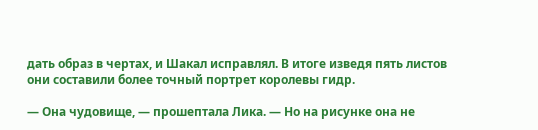дать образ в чертах, и Шакал исправлял. В итоге изведя пять листов они составили более точный портрет королевы гидр.

— Она чудовище, — прошептала Лика. — Но на рисунке она не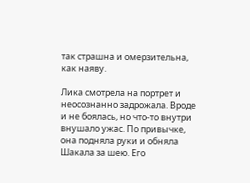так страшна и омерзительна, как наяву.

Лика смотрела на портрет и неосознанно задрожала. Вроде и не боялась, но что-то внутри внушало ужас. По привычке, она подняла руки и обняла Шакала за шею. Его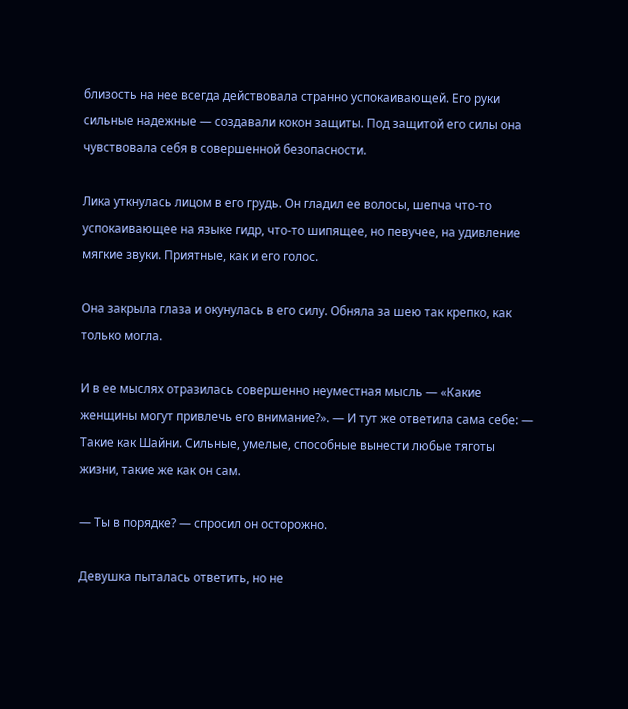близость на нее всегда действовала странно успокаивающей. Его руки сильные надежные — создавали кокон защиты. Под защитой его силы она чувствовала себя в совершенной безопасности.

Лика уткнулась лицом в его грудь. Он гладил ее волосы, шепча что-то успокаивающее на языке гидр, что-то шипящее, но певучее, на удивление мягкие звуки. Приятные, как и его голос.

Она закрыла глаза и окунулась в его силу. Обняла за шею так крепко, как только могла.

И в ее мыслях отразилась совершенно неуместная мысль — «Какие женщины могут привлечь его внимание?». — И тут же ответила сама себе: — Такие как Шайни. Сильные, умелые, способные вынести любые тяготы жизни, такие же как он сам.

— Ты в порядке? — спросил он осторожно.

Девушка пыталась ответить, но не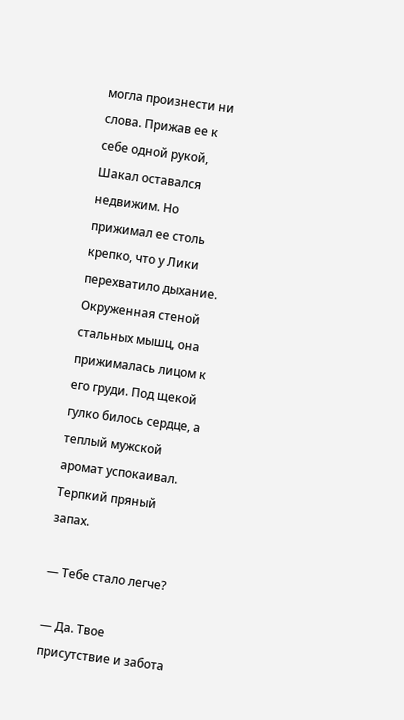могла произнести ни слова. Прижав ее к себе одной рукой, Шакал оставался недвижим. Но прижимал ее столь крепко, что у Лики перехватило дыхание. Окруженная стеной стальных мышц, она прижималась лицом к его груди. Под щекой гулко билось сердце, а теплый мужской аромат успокаивал. Терпкий пряный запах.

— Тебе стало легче?

— Да. Твое присутствие и забота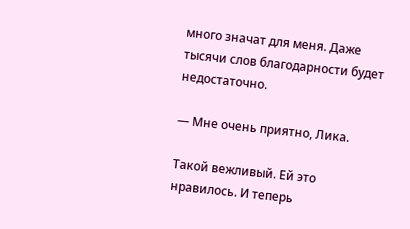много значат для меня. Даже тысячи слов благодарности будет недостаточно.

— Мне очень приятно, Лика.

Такой вежливый. Ей это нравилось. И теперь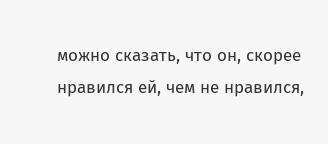можно сказать, что он, скорее нравился ей, чем не нравился,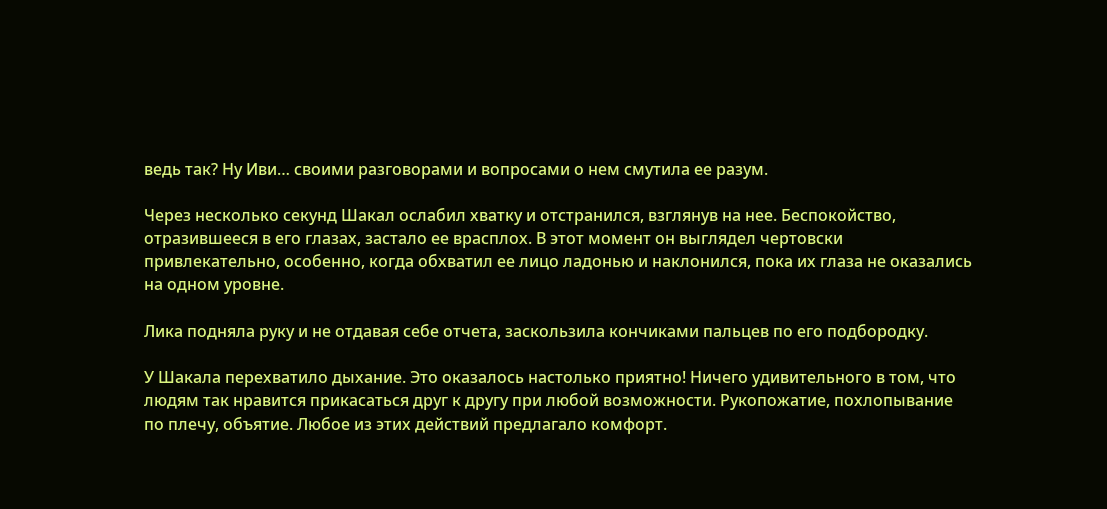ведь так? Ну Иви… своими разговорами и вопросами о нем смутила ее разум.

Через несколько секунд Шакал ослабил хватку и отстранился, взглянув на нее. Беспокойство, отразившееся в его глазах, застало ее врасплох. В этот момент он выглядел чертовски привлекательно, особенно, когда обхватил ее лицо ладонью и наклонился, пока их глаза не оказались на одном уровне.

Лика подняла руку и не отдавая себе отчета, заскользила кончиками пальцев по его подбородку.

У Шакала перехватило дыхание. Это оказалось настолько приятно! Ничего удивительного в том, что людям так нравится прикасаться друг к другу при любой возможности. Рукопожатие, похлопывание по плечу, объятие. Любое из этих действий предлагало комфорт.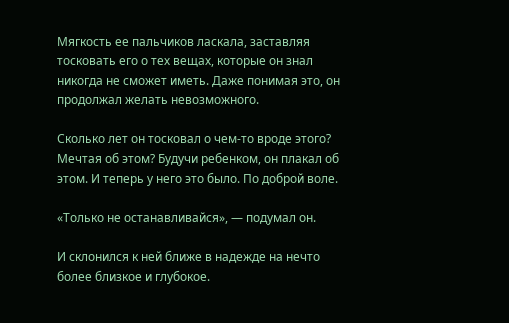Мягкость ее пальчиков ласкала, заставляя тосковать его о тех вещах, которые он знал никогда не сможет иметь. Даже понимая это, он продолжал желать невозможного.

Сколько лет он тосковал о чем-то вроде этого? Мечтая об этом? Будучи ребенком, он плакал об этом. И теперь у него это было. По доброй воле.

«Только не останавливайся», — подумал он.

И склонился к ней ближе в надежде на нечто более близкое и глубокое.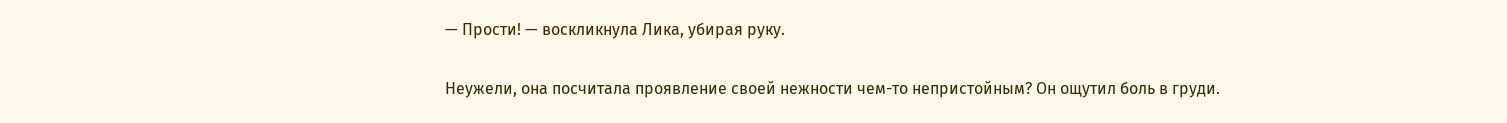— Прости! — воскликнула Лика, убирая руку.

Неужели, она посчитала проявление своей нежности чем-то непристойным? Он ощутил боль в груди.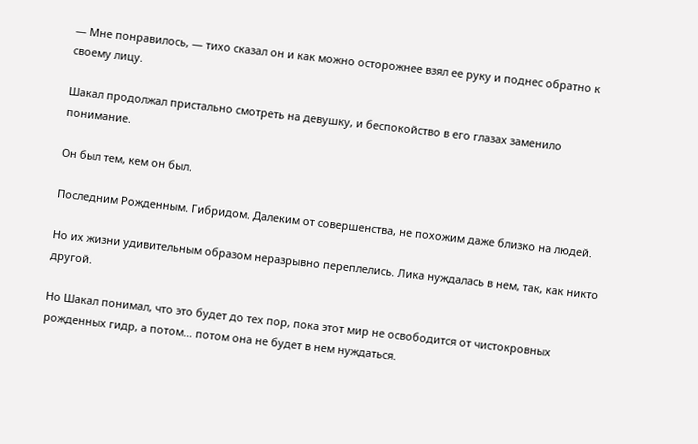— Мне понравилось, — тихо сказал он и как можно осторожнее взял ее руку и поднес обратно к своему лицу.

Шакал продолжал пристально смотреть на девушку, и беспокойство в его глазах заменило понимание.

Он был тем, кем он был.

Последним Рожденным. Гибридом. Далеким от совершенства, не похожим даже близко на людей.

Но их жизни удивительным образом неразрывно переплелись. Лика нуждалась в нем, так, как никто другой.

Но Шакал понимал, что это будет до тех пор, пока этот мир не освободится от чистокровных рожденных гидр, а потом… потом она не будет в нем нуждаться.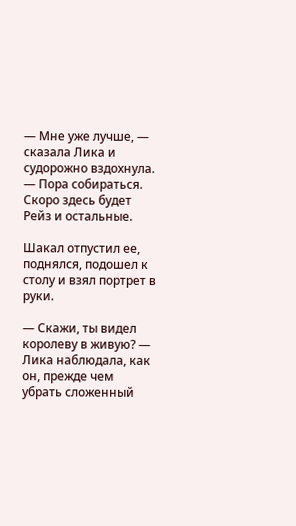— Мне уже лучше, — сказала Лика и судорожно вздохнула. — Пора собираться. Скоро здесь будет Рейз и остальные.

Шакал отпустил ее, поднялся, подошел к столу и взял портрет в руки.

— Скажи, ты видел королеву в живую? — Лика наблюдала, как он, прежде чем убрать сложенный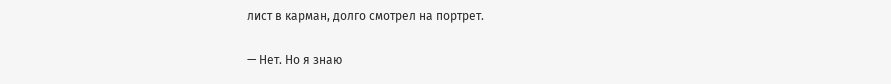лист в карман, долго смотрел на портрет.

— Нет. Но я знаю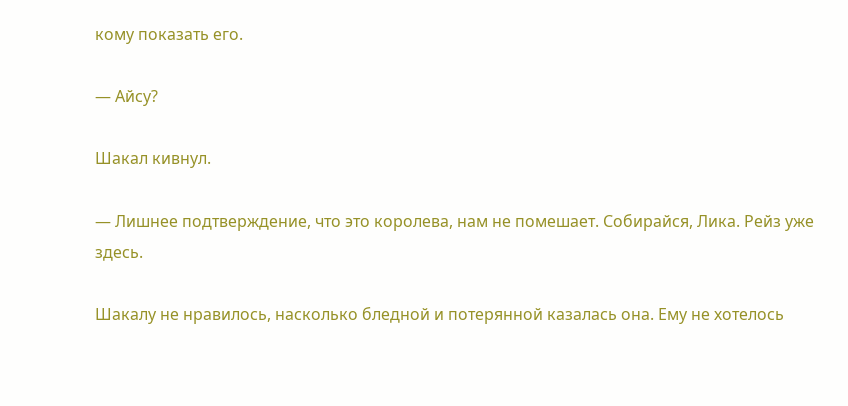кому показать его.

— Айсу?

Шакал кивнул.

— Лишнее подтверждение, что это королева, нам не помешает. Собирайся, Лика. Рейз уже здесь.

Шакалу не нравилось, насколько бледной и потерянной казалась она. Ему не хотелось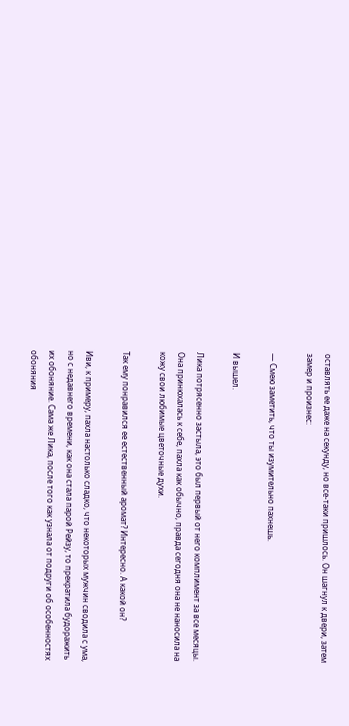оставлять ее даже на секунду, но все-таки пришлось. Он шагнул к двери, затем замер и произнес:

— Смею заметить, что ты изумительно пахнешь.

И вышел.

Лика потрясенно застыла, это был первый от него комплимент за все месяцы. Она принюхалась к себе, пахла как обычно, правда сегодня она не наносила на кожу свои любимые цветочные духи.

Так ему понравился ее естественный аромат? Интересно. А какой он?

Иви, к примеру, пахла настолько сладко, что некоторых мужчин сводила с ума, но с недавнего времени, как она стала парой Рейзу, то прекратила будоражить их обоняние. Сама же Лика, после того как узнала от подруги об особенностях обоняния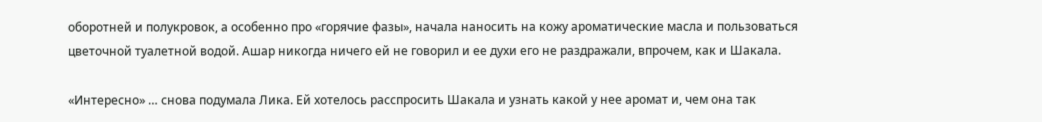оборотней и полукровок, а особенно про «горячие фазы», начала наносить на кожу ароматические масла и пользоваться цветочной туалетной водой. Ашар никогда ничего ей не говорил и ее духи его не раздражали, впрочем, как и Шакала.

«Интересно» … снова подумала Лика. Ей хотелось расспросить Шакала и узнать какой у нее аромат и, чем она так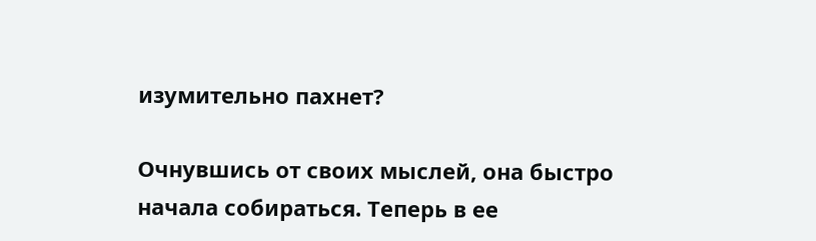изумительно пахнет?

Очнувшись от своих мыслей, она быстро начала собираться. Теперь в ее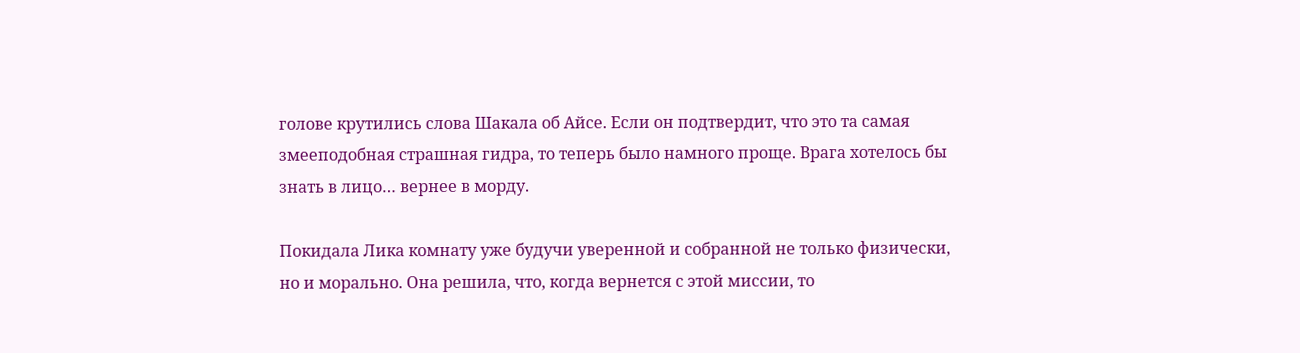голове крутились слова Шакала об Айсе. Если он подтвердит, что это та самая змееподобная страшная гидра, то теперь было намного проще. Врага хотелось бы знать в лицо… вернее в морду.

Покидала Лика комнату уже будучи уверенной и собранной не только физически, но и морально. Она решила, что, когда вернется с этой миссии, то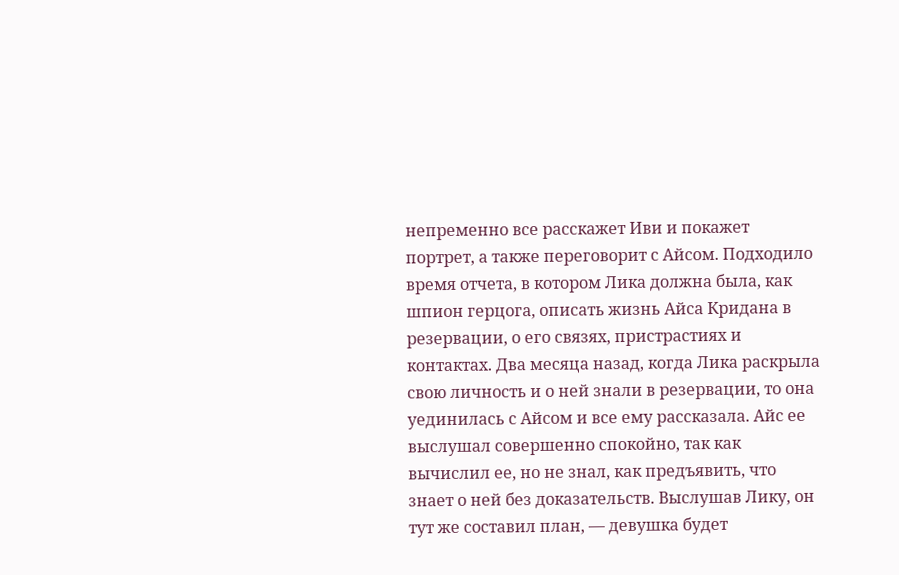непременно все расскажет Иви и покажет портрет, а также переговорит с Айсом. Подходило время отчета, в котором Лика должна была, как шпион герцога, описать жизнь Айса Кридана в резервации, о его связях, пристрастиях и контактах. Два месяца назад, когда Лика раскрыла свою личность и о ней знали в резервации, то она уединилась с Айсом и все ему рассказала. Айс ее выслушал совершенно спокойно, так как вычислил ее, но не знал, как предъявить, что знает о ней без доказательств. Выслушав Лику, он тут же составил план, — девушка будет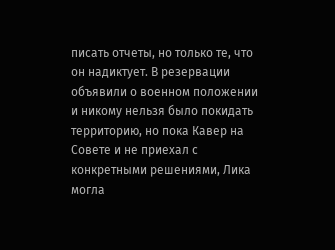писать отчеты, но только те, что он надиктует. В резервации объявили о военном положении и никому нельзя было покидать территорию, но пока Кавер на Совете и не приехал с конкретными решениями, Лика могла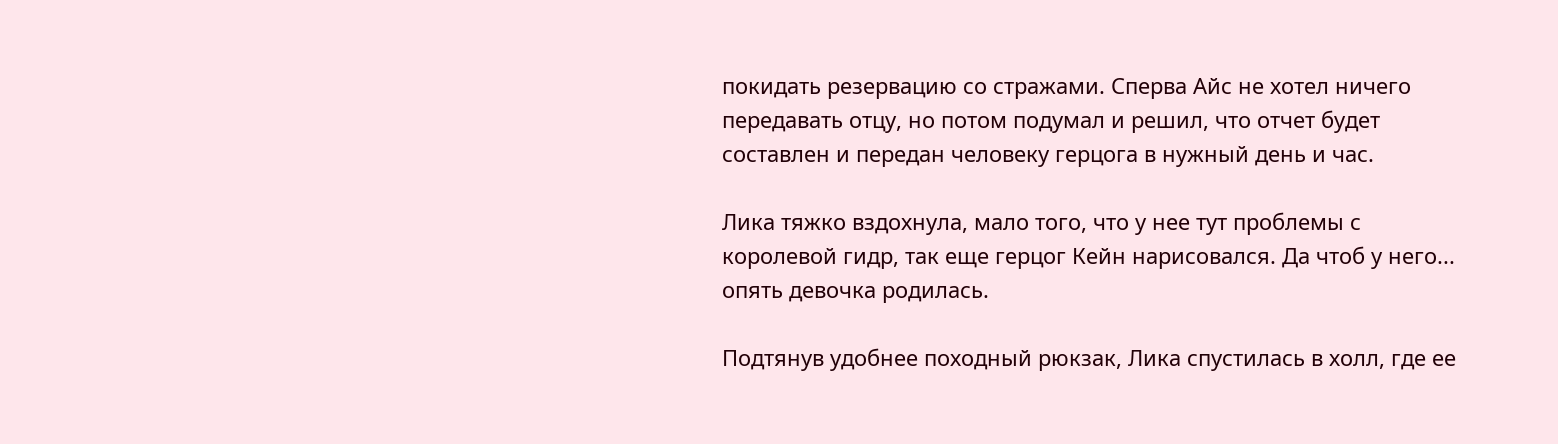покидать резервацию со стражами. Сперва Айс не хотел ничего передавать отцу, но потом подумал и решил, что отчет будет составлен и передан человеку герцога в нужный день и час.

Лика тяжко вздохнула, мало того, что у нее тут проблемы с королевой гидр, так еще герцог Кейн нарисовался. Да чтоб у него... опять девочка родилась.

Подтянув удобнее походный рюкзак, Лика спустилась в холл, где ее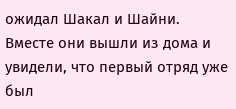ожидал Шакал и Шайни. Вместе они вышли из дома и увидели, что первый отряд уже был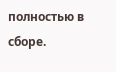полностью в сборе.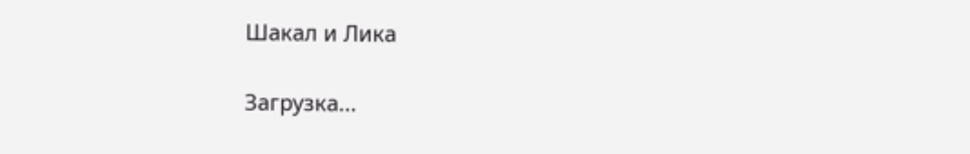Шакал и Лика

Загрузка...